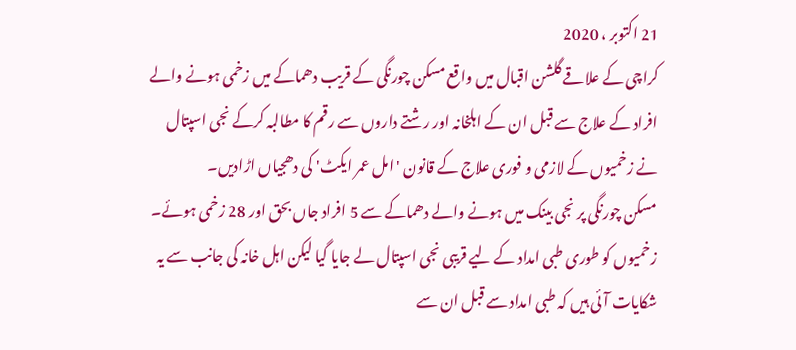21 اکتوبر ، 2020
کراچی کے علاقے گلشن اقبال میں واقع مسکن چورنگی کے قریب دھماکے میں زخمی ہونے والے افراد کے علاج سے قبل ان کے اہلخانہ اور رشتے داروں سے رقم کا مطالبہ کرکے نجی اسپتال نے زخمیوں کے لازمی و فوری علاج کے قانون 'امل عمر ایکٹ' کی دھجیاں اڑادیں۔
مسکن چورنگی پر نجی بینک میں ہونے والے دھماکے سے 5 افراد جاں بحق اور 28 زخمی ہوئے۔
زخمیوں کو طوری طبی امداد کے لیے قریبی نجی اسپتال لے جایا گیا لیکن اہل خانہ کی جانب سے یہ شکایات آئی ہیں کہ طبی امداد سے قبل ان سے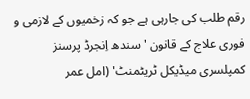رقم طلب کی جارہی ہے جو کہ زخمیوں کے لازمی و فوری علاج کے قانون 'سندھ اِنجرڈ پرسنز کمپلسری میڈیکل ٹریٹمنٹ' (امل عمر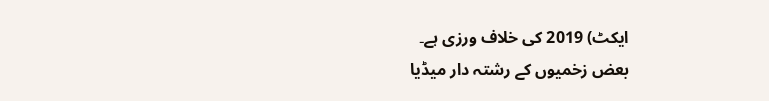ایکٹ) 2019 کی خلاف ورزی ہے۔
بعض زخمیوں کے رشتہ دار میڈیا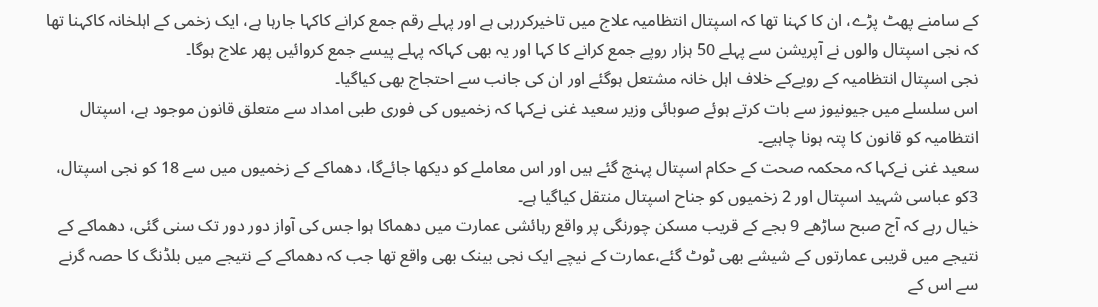کے سامنے پھٹ پڑے، ان کا کہنا تھا کہ اسپتال انتظامیہ علاج میں تاخیرکررہی ہے اور پہلے رقم جمع کرانے کاکہا جارہا ہے، ایک زخمی کے اہلخانہ کاکہنا تھا کہ نجی اسپتال والوں نے آپریشن سے پہلے 50 ہزار روپے جمع کرانے کا کہا اور یہ بھی کہاکہ پہلے پیسے جمع کروائیں پھر علاج ہوگا۔
نجی اسپتال انتظامیہ کے رویےکے خلاف اہل خانہ مشتعل ہوگئے اور ان کی جانب سے احتجاج بھی کیاگیا۔
اس سلسلے میں جیونیوز سے بات کرتے ہوئے صوبائی وزیر سعید غنی نےکہا کہ زخمیوں کی فوری طبی امداد سے متعلق قانون موجود ہے، اسپتال انتظامیہ کو قانون کا پتہ ہونا چاہیے۔
سعید غنی نےکہا کہ محکمہ صحت کے حکام اسپتال پہنچ گئے ہیں اور اس معاملے کو دیکھا جائےگا، دھماکے کے زخمیوں میں سے 18 کو نجی اسپتال، 3کو عباسی شہید اسپتال اور 2 زخمیوں کو جناح اسپتال منتقل کیاگیا ہے۔
خیال رہے کہ آج صبح ساڑھے 9 بجے کے قریب مسکن چورنگی پر واقع رہائشی عمارت میں دھماکا ہوا جس کی آواز دور دور تک سنی گئی، دھماکے کے نتیجے میں قریبی عمارتوں کے شیشے بھی ٹوٹ گئے،عمارت کے نیچے ایک نجی بینک بھی واقع تھا جب کہ دھماکے کے نتیجے میں بلڈنگ کا حصہ گرنے سے اس کے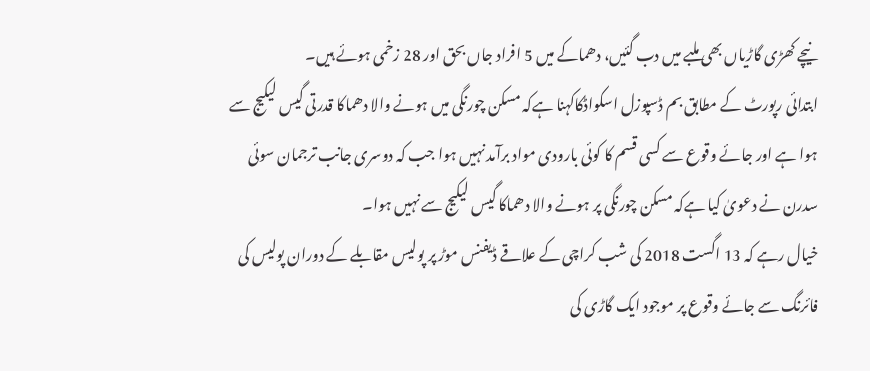نیچے کھڑی گاڑیاں بھی ملبے میں دب گئیں، دھماکے میں 5 افراد جاں بحق اور 28 زخمی ہوئے ہیں۔
ابتدائی رپورٹ کے مطابق بم ڈسپوزل اسکواڈکاکہنا ہےکہ مسکن چورنگی میں ہونے والا دھماکا قدرتی گیس لیکیج سے ہوا ہے اور جائے وقوع سے کسی قسم کا کوئی بارودی مواد برآمد نہیں ہوا جب کہ دوسری جانب ترجمان سوئی سدرن نے دعویٰ کیا ہےکہ مسکن چورنگی پر ہونے والا دھماکا گیس لیکیج سے نہیں ہوا۔
خیال رہے کہ 13 اگست 2018 کی شب کراچی کے علاقے ڈیفنس موڑ پر پولیس مقابلے کے دوران پولیس کی فائرنگ سے جائے وقوع پر موجود ایک گاڑی کی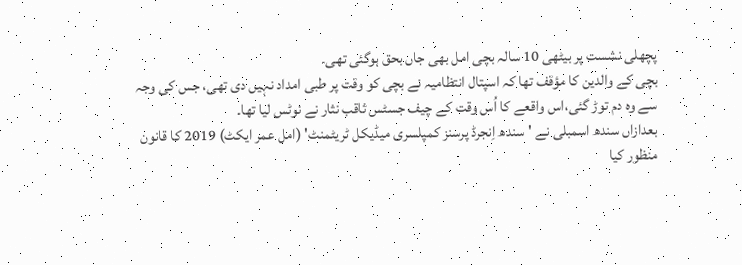پچھلی نشست پر بیٹھی 10 سالہ بچی امل بھی جاں بحق ہوگئی تھی۔
بچی کے والدین کا مؤقف تھا کہ اسپتال انتظامیہ نے بچی کو وقت پر طبی امداد نہیں دی تھی، جس کی وجہ سے وہ دم توڑ گئی،اس واقعے کا اُس وقت کے چیف جسٹس ثاقب نثار نے نوٹس لیا تھا۔
بعدازاں سندھ اسمبلی نے 'سندھ اِنجرڈ پرسنز کمپلسری میڈیکل ٹریٹمنٹ' (امل عمر ایکٹ) 2019 کا قانون منظور کیا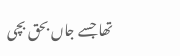تھا جسے جاں بحق بچی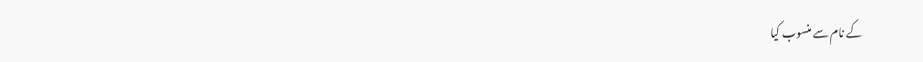کے نام سے منسوب کیا